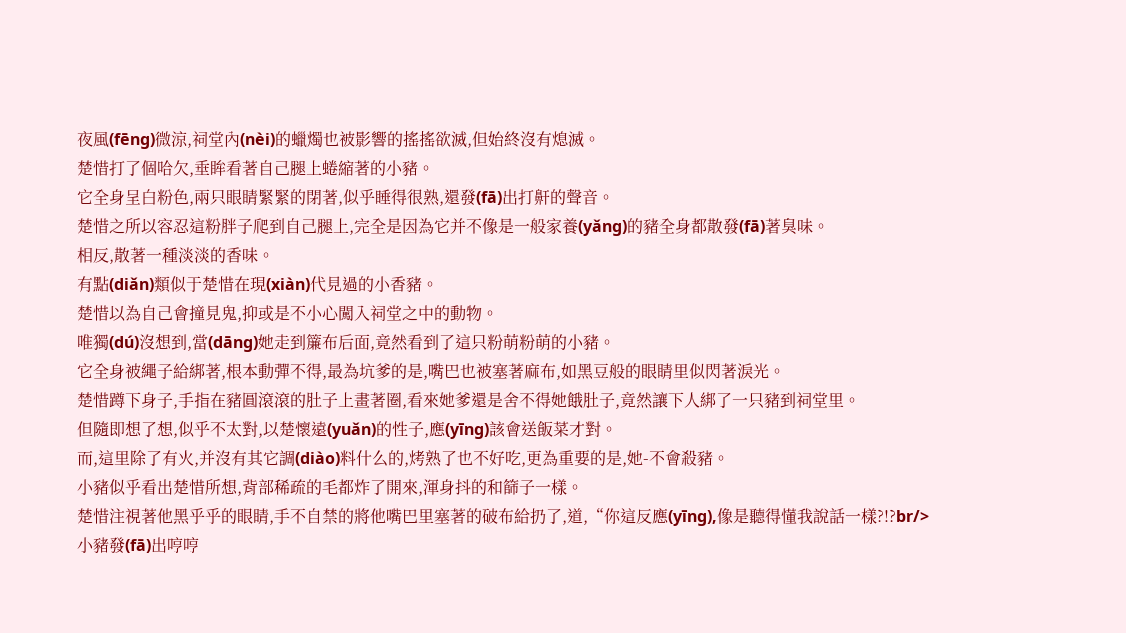夜風(fēng)微涼,祠堂內(nèi)的蠟燭也被影響的搖搖欲滅,但始終沒有熄滅。
楚惜打了個哈欠,垂眸看著自己腿上蜷縮著的小豬。
它全身呈白粉色,兩只眼睛緊緊的閉著,似乎睡得很熟,還發(fā)出打鼾的聲音。
楚惜之所以容忍這粉胖子爬到自己腿上,完全是因為它并不像是一般家養(yǎng)的豬全身都散發(fā)著臭味。
相反,散著一種淡淡的香味。
有點(diǎn)類似于楚惜在現(xiàn)代見過的小香豬。
楚惜以為自己會撞見鬼,抑或是不小心闖入祠堂之中的動物。
唯獨(dú)沒想到,當(dāng)她走到簾布后面,竟然看到了這只粉萌粉萌的小豬。
它全身被繩子給綁著,根本動彈不得,最為坑爹的是,嘴巴也被塞著麻布,如黑豆般的眼睛里似閃著淚光。
楚惜蹲下身子,手指在豬圓滾滾的肚子上畫著圈,看來她爹還是舍不得她餓肚子,竟然讓下人綁了一只豬到祠堂里。
但隨即想了想,似乎不太對,以楚懷遠(yuǎn)的性子,應(yīng)該會送飯菜才對。
而,這里除了有火,并沒有其它調(diào)料什么的,烤熟了也不好吃,更為重要的是,她-不會殺豬。
小豬似乎看出楚惜所想,背部稀疏的毛都炸了開來,渾身抖的和篩子一樣。
楚惜注視著他黑乎乎的眼睛,手不自禁的將他嘴巴里塞著的破布給扔了,道,“你這反應(yīng),像是聽得懂我說話一樣?!?br/>
小豬發(fā)出哼哼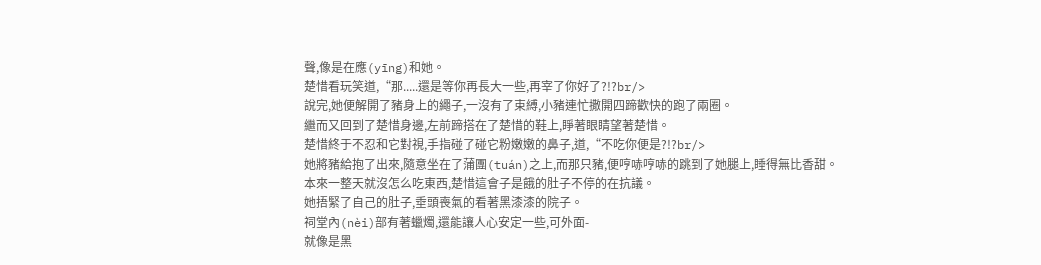聲,像是在應(yīng)和她。
楚惜看玩笑道,“那.....還是等你再長大一些,再宰了你好了?!?br/>
說完,她便解開了豬身上的繩子,一沒有了束縛,小豬連忙撒開四蹄歡快的跑了兩圈。
繼而又回到了楚惜身邊,左前蹄搭在了楚惜的鞋上,睜著眼睛望著楚惜。
楚惜終于不忍和它對視,手指碰了碰它粉嫩嫩的鼻子,道,“不吃你便是?!?br/>
她將豬給抱了出來,隨意坐在了蒲團(tuán)之上,而那只豬,便哼哧哼哧的跳到了她腿上,睡得無比香甜。
本來一整天就沒怎么吃東西,楚惜這會子是餓的肚子不停的在抗議。
她捂緊了自己的肚子,垂頭喪氣的看著黑漆漆的院子。
祠堂內(nèi)部有著蠟燭,還能讓人心安定一些,可外面-
就像是黑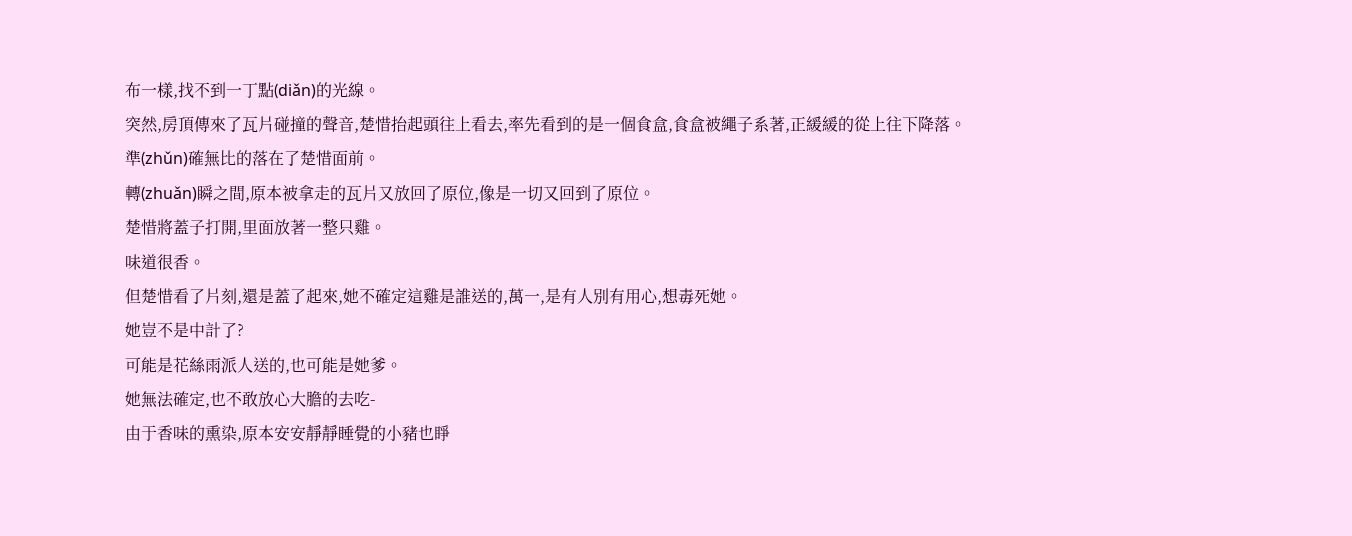布一樣,找不到一丁點(diǎn)的光線。
突然,房頂傳來了瓦片碰撞的聲音,楚惜抬起頭往上看去,率先看到的是一個食盒,食盒被繩子系著,正緩緩的從上往下降落。
準(zhǔn)確無比的落在了楚惜面前。
轉(zhuǎn)瞬之間,原本被拿走的瓦片又放回了原位,像是一切又回到了原位。
楚惜將蓋子打開,里面放著一整只雞。
味道很香。
但楚惜看了片刻,還是蓋了起來,她不確定這雞是誰送的,萬一,是有人別有用心,想毒死她。
她豈不是中計了?
可能是花絲雨派人送的,也可能是她爹。
她無法確定,也不敢放心大膽的去吃-
由于香味的熏染,原本安安靜靜睡覺的小豬也睜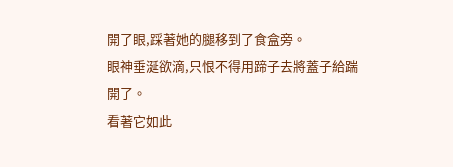開了眼,踩著她的腿移到了食盒旁。
眼神垂涎欲滴,只恨不得用蹄子去將蓋子給踹開了。
看著它如此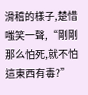滑稽的樣子,楚惜嗤笑一聲,“剛剛那么怕死,就不怕這東西有毒?”